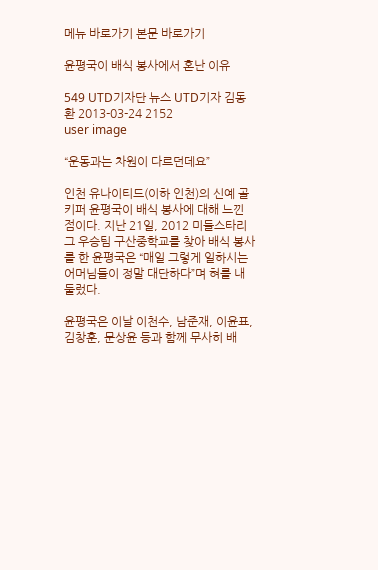메뉴 바로가기 본문 바로가기

윤평국이 배식 봉사에서 혼난 이유

549 UTD기자단 뉴스 UTD기자 김동환 2013-03-24 2152
user image

“운동과는 차원이 다르던데요”

인천 유나이티드(이하 인천)의 신예 골키퍼 윤평국이 배식 봉사에 대해 느낀 점이다. 지난 21일, 2012 미들스타리그 우승팀 구산중학교를 찾아 배식 봉사를 한 윤평국은 “매일 그렇게 일하시는 어머님들이 정말 대단하다”며 혀를 내둘렀다.

윤평국은 이날 이천수, 남준재, 이윤표, 김창훈, 문상윤 등과 함께 무사히 배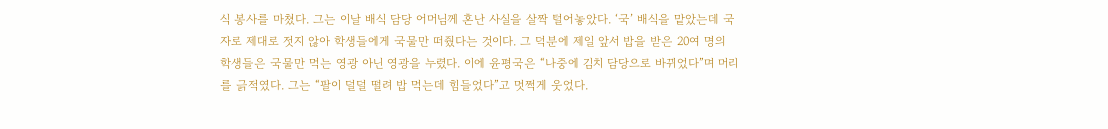식 봉사를 마쳤다. 그는 이날 배식 담당 어머님께 혼난 사실을 살짝 털어놓았다. ‘국’ 배식을 맡았는데 국자로 제대로 젓지 않아 학생들에게 국물만 떠줬다는 것이다. 그 덕분에 제일 앞서 밥을 받은 20여 명의 학생들은 국물만 먹는 영광 아닌 영광을 누렸다. 이에 윤평국은 “나중에 김치 담당으로 바뀌었다”며 머리를 긁적였다. 그는 “팔이 덜덜 떨려 밥 먹는데 힘들었다”고 멋쩍게 웃었다.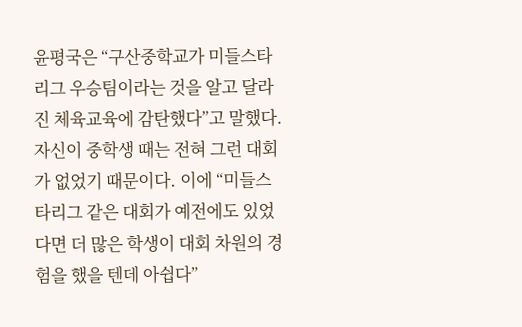윤평국은 “구산중학교가 미들스타리그 우승팀이라는 것을 알고 달라진 체육교육에 감탄했다”고 말했다. 자신이 중학생 때는 전혀 그런 대회가 없었기 때문이다. 이에 “미들스타리그 같은 대회가 예전에도 있었다면 더 많은 학생이 대회 차원의 경험을 했을 텐데 아쉽다”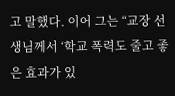고 말했다. 이어 그는 “교장 선생님께서 ‘학교 폭력도 줄고 좋은 효과가 있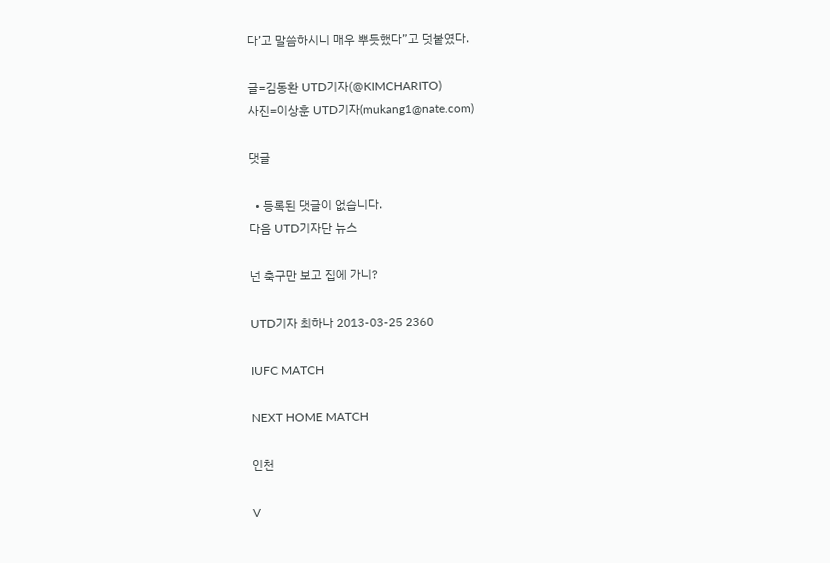다’고 말씀하시니 매우 뿌듯했다”고 덧붙였다.

글=김동환 UTD기자(@KIMCHARITO)
사진=이상훈 UTD기자(mukang1@nate.com)

댓글

  • 등록된 댓글이 없습니다.
다음 UTD기자단 뉴스

넌 축구만 보고 집에 가니?

UTD기자 최하나 2013-03-25 2360

IUFC MATCH

NEXT HOME MATCH

인천

V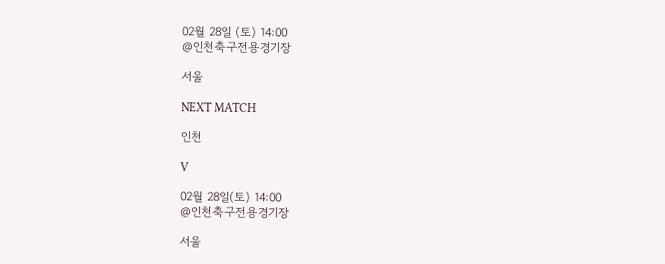02월 28일 (토) 14:00
@인천축구전용경기장

서울

NEXT MATCH

인천

V

02월 28일(토) 14:00
@인천축구전용경기장

서울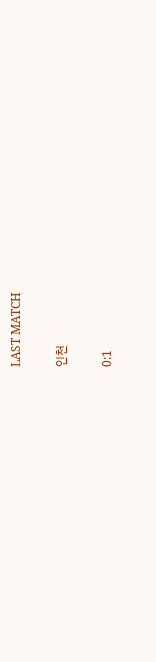LAST MATCH

인천

0:1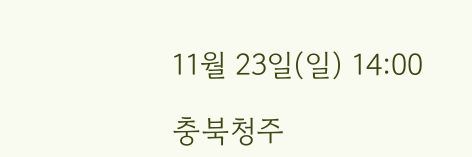11월 23일(일) 14:00

충북청주